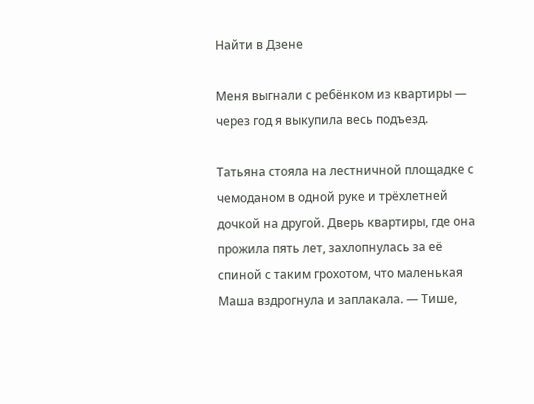Найти в Дзене

Меня выгнали с ребёнком из квартиры — через год я выкупила весь подъезд.

Татьяна стояла на лестничной площадке с чемоданом в одной руке и трёхлетней дочкой на другой. Дверь квартиры, где она прожила пять лет, захлопнулась за её спиной с таким грохотом, что маленькая Маша вздрогнула и заплакала. — Тише,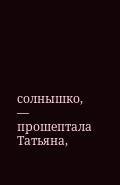солнышко, — прошептала Татьяна,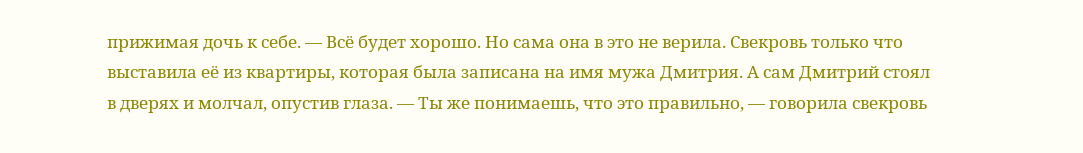прижимая дочь к себе. — Всё будет хорошо. Но сама она в это не верила. Свекровь только что выставила её из квартиры, которая была записана на имя мужа Дмитрия. А сам Дмитрий стоял в дверях и молчал, опустив глаза. — Ты же понимаешь, что это правильно, — говорила свекровь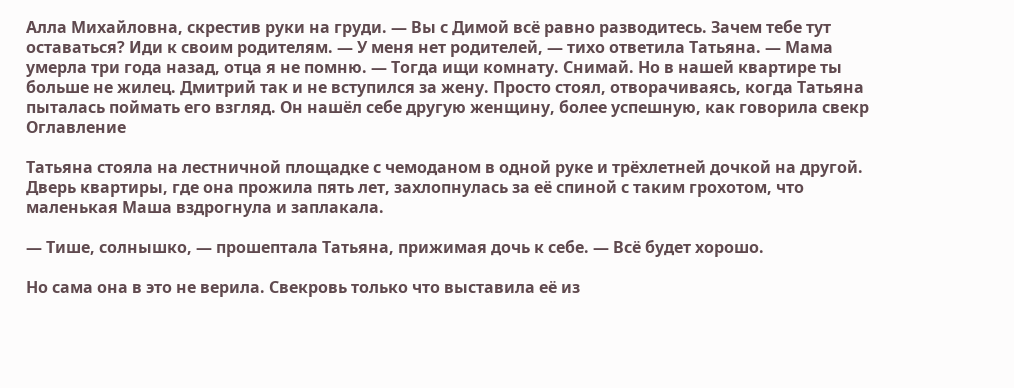Алла Михайловна, скрестив руки на груди. — Вы с Димой всё равно разводитесь. Зачем тебе тут оставаться? Иди к своим родителям. — У меня нет родителей, — тихо ответила Татьяна. — Мама умерла три года назад, отца я не помню. — Тогда ищи комнату. Снимай. Но в нашей квартире ты больше не жилец. Дмитрий так и не вступился за жену. Просто стоял, отворачиваясь, когда Татьяна пыталась поймать его взгляд. Он нашёл себе другую женщину, более успешную, как говорила свекр
Оглавление

Татьяна стояла на лестничной площадке с чемоданом в одной руке и трёхлетней дочкой на другой. Дверь квартиры, где она прожила пять лет, захлопнулась за её спиной с таким грохотом, что маленькая Маша вздрогнула и заплакала.

— Тише, солнышко, — прошептала Татьяна, прижимая дочь к себе. — Всё будет хорошо.

Но сама она в это не верила. Свекровь только что выставила её из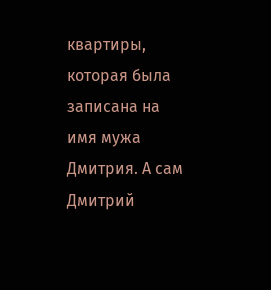квартиры, которая была записана на имя мужа Дмитрия. А сам Дмитрий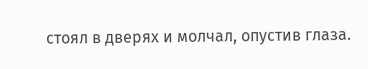стоял в дверях и молчал, опустив глаза.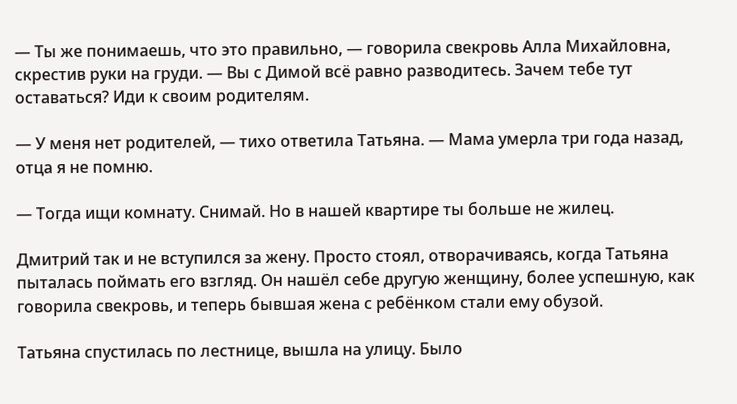— Ты же понимаешь, что это правильно, — говорила свекровь Алла Михайловна, скрестив руки на груди. — Вы с Димой всё равно разводитесь. Зачем тебе тут оставаться? Иди к своим родителям.

— У меня нет родителей, — тихо ответила Татьяна. — Мама умерла три года назад, отца я не помню.

— Тогда ищи комнату. Снимай. Но в нашей квартире ты больше не жилец.

Дмитрий так и не вступился за жену. Просто стоял, отворачиваясь, когда Татьяна пыталась поймать его взгляд. Он нашёл себе другую женщину, более успешную, как говорила свекровь, и теперь бывшая жена с ребёнком стали ему обузой.

Татьяна спустилась по лестнице, вышла на улицу. Было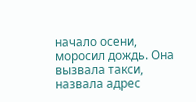начало осени, моросил дождь. Она вызвала такси, назвала адрес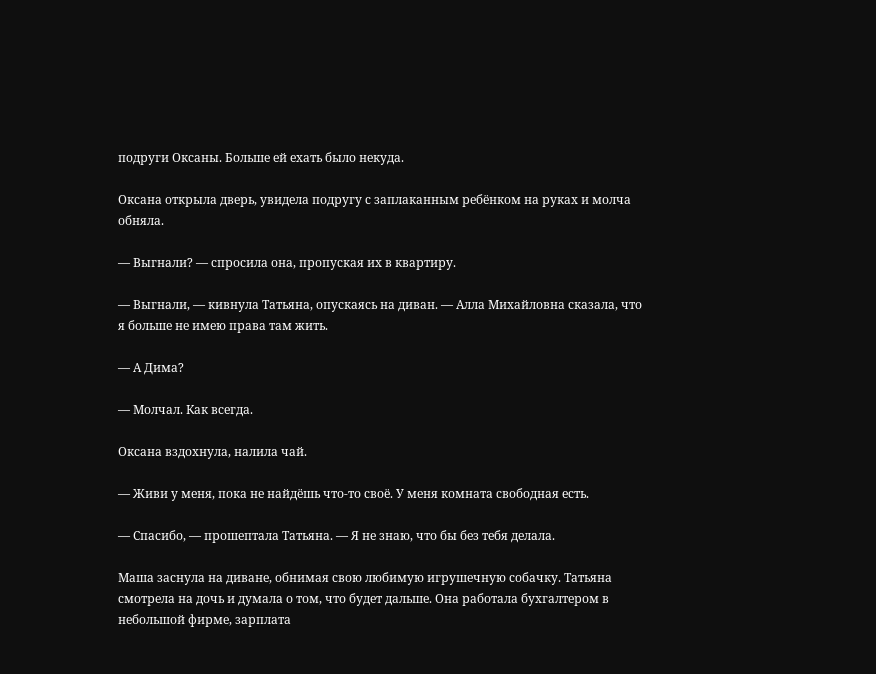подруги Оксаны. Больше ей ехать было некуда.

Оксана открыла дверь, увидела подругу с заплаканным ребёнком на руках и молча обняла.

— Выгнали? — спросила она, пропуская их в квартиру.

— Выгнали, — кивнула Татьяна, опускаясь на диван. — Алла Михайловна сказала, что я больше не имею права там жить.

— А Дима?

— Молчал. Как всегда.

Оксана вздохнула, налила чай.

— Живи у меня, пока не найдёшь что-то своё. У меня комната свободная есть.

— Спасибо, — прошептала Татьяна. — Я не знаю, что бы без тебя делала.

Маша заснула на диване, обнимая свою любимую игрушечную собачку. Татьяна смотрела на дочь и думала о том, что будет дальше. Она работала бухгалтером в небольшой фирме, зарплата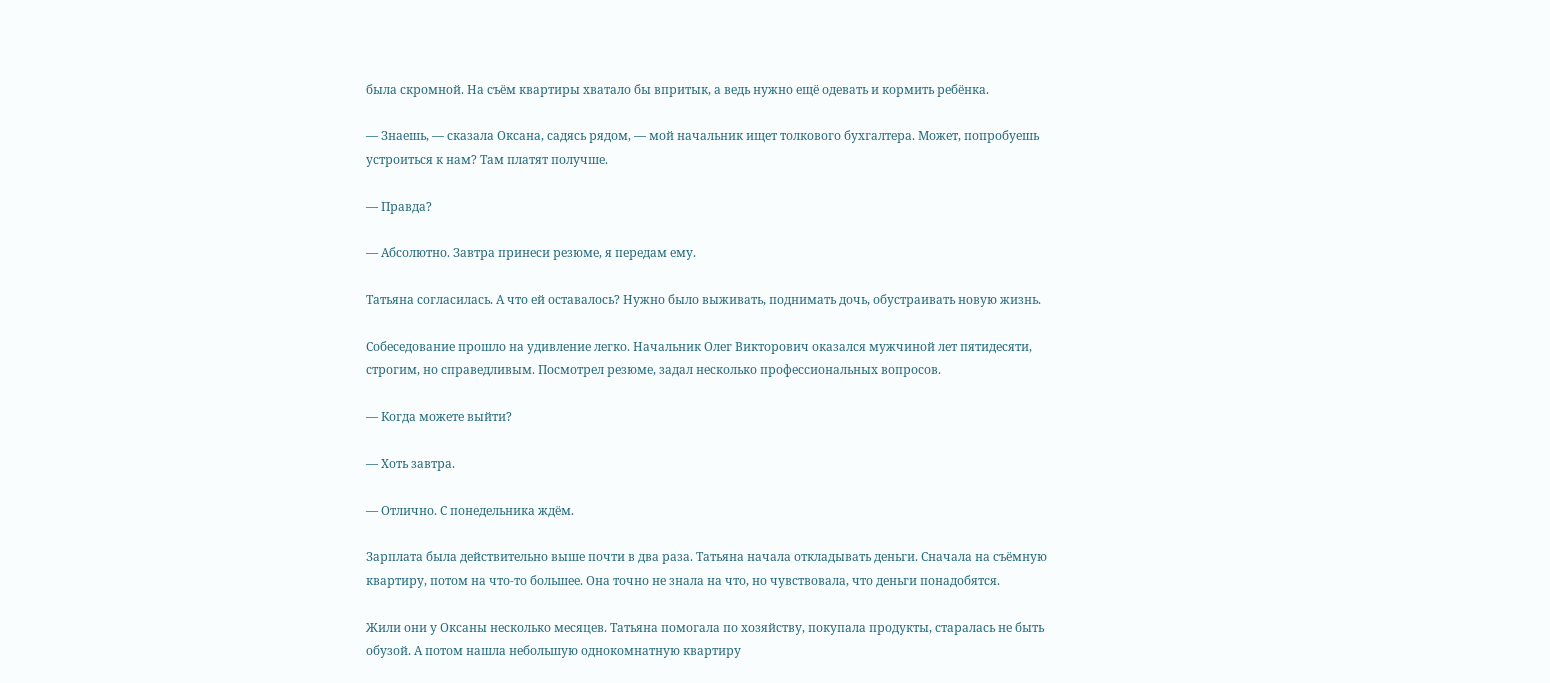была скромной. На съём квартиры хватало бы впритык, а ведь нужно ещё одевать и кормить ребёнка.

— Знаешь, — сказала Оксана, садясь рядом, — мой начальник ищет толкового бухгалтера. Может, попробуешь устроиться к нам? Там платят получше.

— Правда?

— Абсолютно. Завтра принеси резюме, я передам ему.

Татьяна согласилась. А что ей оставалось? Нужно было выживать, поднимать дочь, обустраивать новую жизнь.

Собеседование прошло на удивление легко. Начальник Олег Викторович оказался мужчиной лет пятидесяти, строгим, но справедливым. Посмотрел резюме, задал несколько профессиональных вопросов.

— Когда можете выйти?

— Хоть завтра.

— Отлично. С понедельника ждём.

Зарплата была действительно выше почти в два раза. Татьяна начала откладывать деньги. Сначала на съёмную квартиру, потом на что-то большее. Она точно не знала на что, но чувствовала, что деньги понадобятся.

Жили они у Оксаны несколько месяцев. Татьяна помогала по хозяйству, покупала продукты, старалась не быть обузой. А потом нашла небольшую однокомнатную квартиру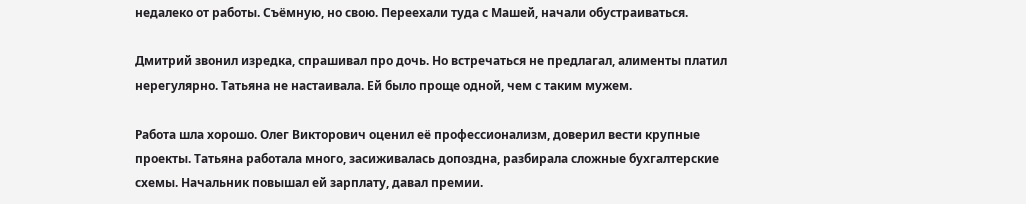недалеко от работы. Съёмную, но свою. Переехали туда с Машей, начали обустраиваться.

Дмитрий звонил изредка, спрашивал про дочь. Но встречаться не предлагал, алименты платил нерегулярно. Татьяна не настаивала. Ей было проще одной, чем с таким мужем.

Работа шла хорошо. Олег Викторович оценил её профессионализм, доверил вести крупные проекты. Татьяна работала много, засиживалась допоздна, разбирала сложные бухгалтерские схемы. Начальник повышал ей зарплату, давал премии.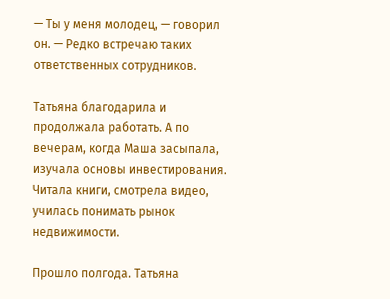— Ты у меня молодец, — говорил он. — Редко встречаю таких ответственных сотрудников.

Татьяна благодарила и продолжала работать. А по вечерам, когда Маша засыпала, изучала основы инвестирования. Читала книги, смотрела видео, училась понимать рынок недвижимости.

Прошло полгода. Татьяна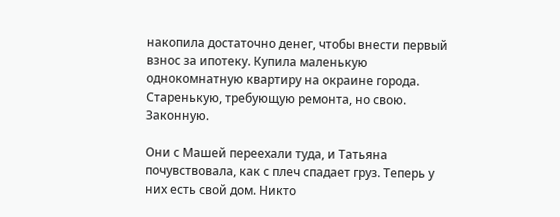накопила достаточно денег, чтобы внести первый взнос за ипотеку. Купила маленькую однокомнатную квартиру на окраине города. Старенькую, требующую ремонта, но свою. Законную.

Они с Машей переехали туда, и Татьяна почувствовала, как с плеч спадает груз. Теперь у них есть свой дом. Никто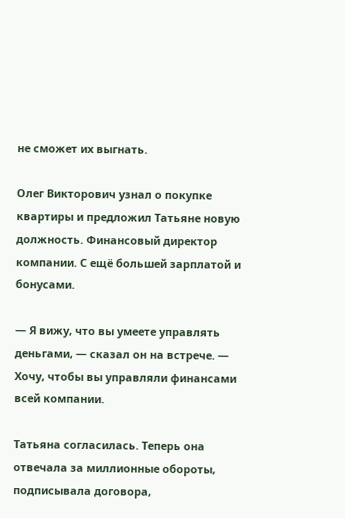не сможет их выгнать.

Олег Викторович узнал о покупке квартиры и предложил Татьяне новую должность. Финансовый директор компании. С ещё большей зарплатой и бонусами.

— Я вижу, что вы умеете управлять деньгами, — сказал он на встрече. — Хочу, чтобы вы управляли финансами всей компании.

Татьяна согласилась. Теперь она отвечала за миллионные обороты, подписывала договора,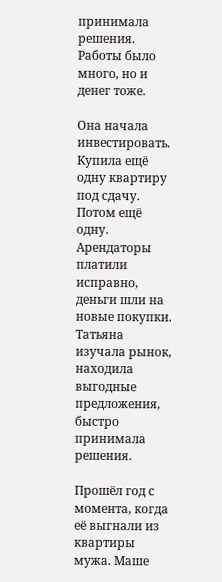принимала решения. Работы было много, но и денег тоже.

Она начала инвестировать. Купила ещё одну квартиру под сдачу. Потом ещё одну. Арендаторы платили исправно, деньги шли на новые покупки. Татьяна изучала рынок, находила выгодные предложения, быстро принимала решения.

Прошёл год с момента, когда её выгнали из квартиры мужа. Маше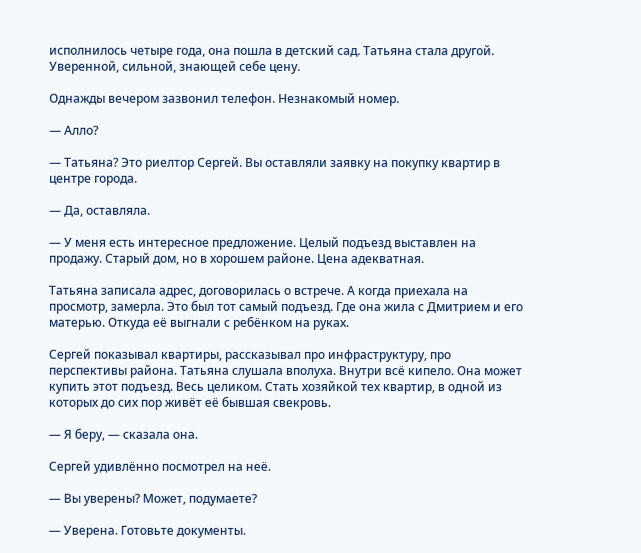исполнилось четыре года, она пошла в детский сад. Татьяна стала другой. Уверенной, сильной, знающей себе цену.

Однажды вечером зазвонил телефон. Незнакомый номер.

— Алло?

— Татьяна? Это риелтор Сергей. Вы оставляли заявку на покупку квартир в центре города.

— Да, оставляла.

— У меня есть интересное предложение. Целый подъезд выставлен на продажу. Старый дом, но в хорошем районе. Цена адекватная.

Татьяна записала адрес, договорилась о встрече. А когда приехала на просмотр, замерла. Это был тот самый подъезд. Где она жила с Дмитрием и его матерью. Откуда её выгнали с ребёнком на руках.

Сергей показывал квартиры, рассказывал про инфраструктуру, про перспективы района. Татьяна слушала вполуха. Внутри всё кипело. Она может купить этот подъезд. Весь целиком. Стать хозяйкой тех квартир, в одной из которых до сих пор живёт её бывшая свекровь.

— Я беру, — сказала она.

Сергей удивлённо посмотрел на неё.

— Вы уверены? Может, подумаете?

— Уверена. Готовьте документы.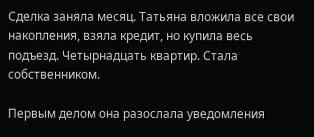Сделка заняла месяц. Татьяна вложила все свои накопления, взяла кредит, но купила весь подъезд. Четырнадцать квартир. Стала собственником.

Первым делом она разослала уведомления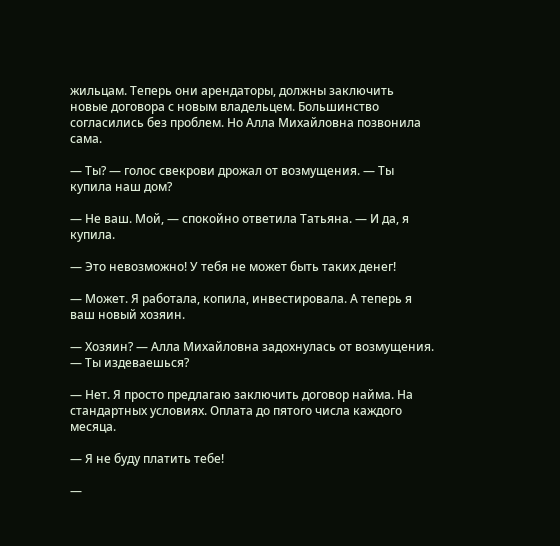жильцам. Теперь они арендаторы, должны заключить новые договора с новым владельцем. Большинство согласились без проблем. Но Алла Михайловна позвонила сама.

— Ты? — голос свекрови дрожал от возмущения. — Ты купила наш дом?

— Не ваш. Мой, — спокойно ответила Татьяна. — И да, я купила.

— Это невозможно! У тебя не может быть таких денег!

— Может. Я работала, копила, инвестировала. А теперь я ваш новый хозяин.

— Хозяин? — Алла Михайловна задохнулась от возмущения. — Ты издеваешься?

— Нет. Я просто предлагаю заключить договор найма. На стандартных условиях. Оплата до пятого числа каждого месяца.

— Я не буду платить тебе!

—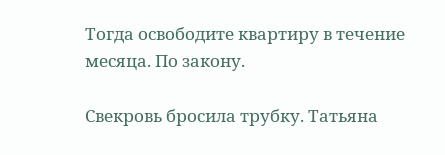Тогда освободите квартиру в течение месяца. По закону.

Свекровь бросила трубку. Татьяна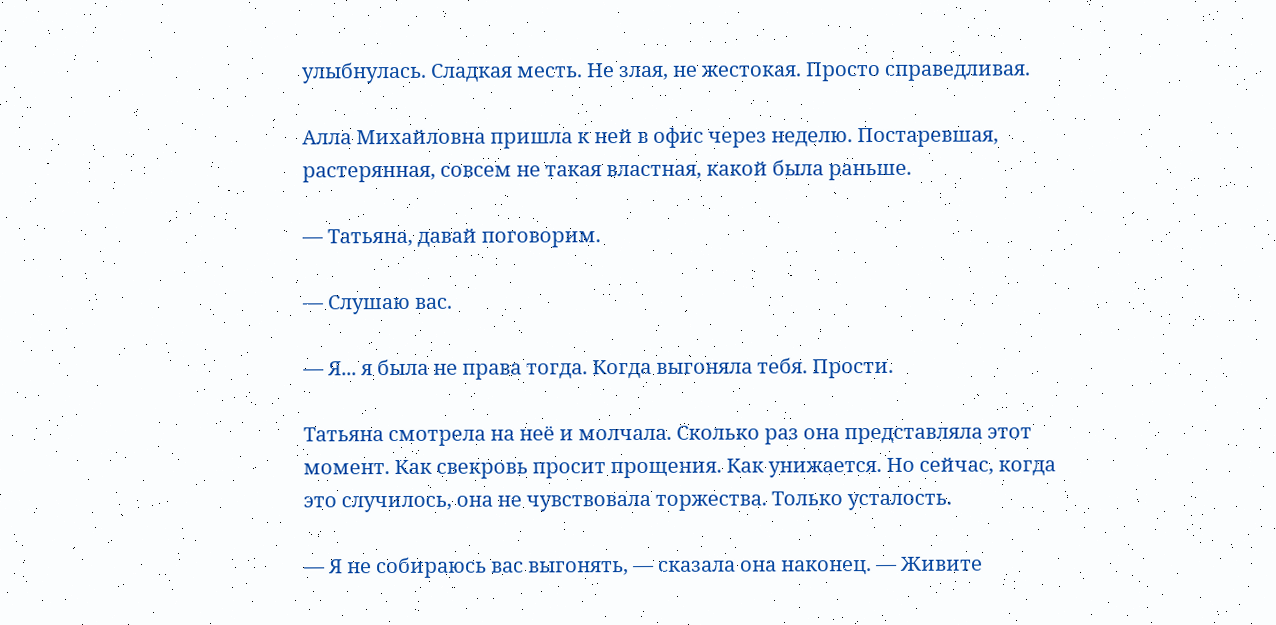улыбнулась. Сладкая месть. Не злая, не жестокая. Просто справедливая.

Алла Михайловна пришла к ней в офис через неделю. Постаревшая, растерянная, совсем не такая властная, какой была раньше.

— Татьяна, давай поговорим.

— Слушаю вас.

— Я... я была не права тогда. Когда выгоняла тебя. Прости.

Татьяна смотрела на неё и молчала. Сколько раз она представляла этот момент. Как свекровь просит прощения. Как унижается. Но сейчас, когда это случилось, она не чувствовала торжества. Только усталость.

— Я не собираюсь вас выгонять, — сказала она наконец. — Живите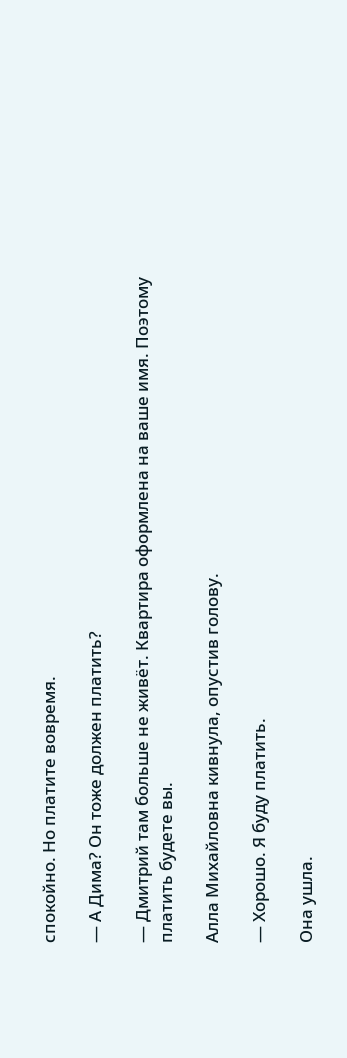спокойно. Но платите вовремя.

— А Дима? Он тоже должен платить?

— Дмитрий там больше не живёт. Квартира оформлена на ваше имя. Поэтому платить будете вы.

Алла Михайловна кивнула, опустив голову.

— Хорошо. Я буду платить.

Она ушла.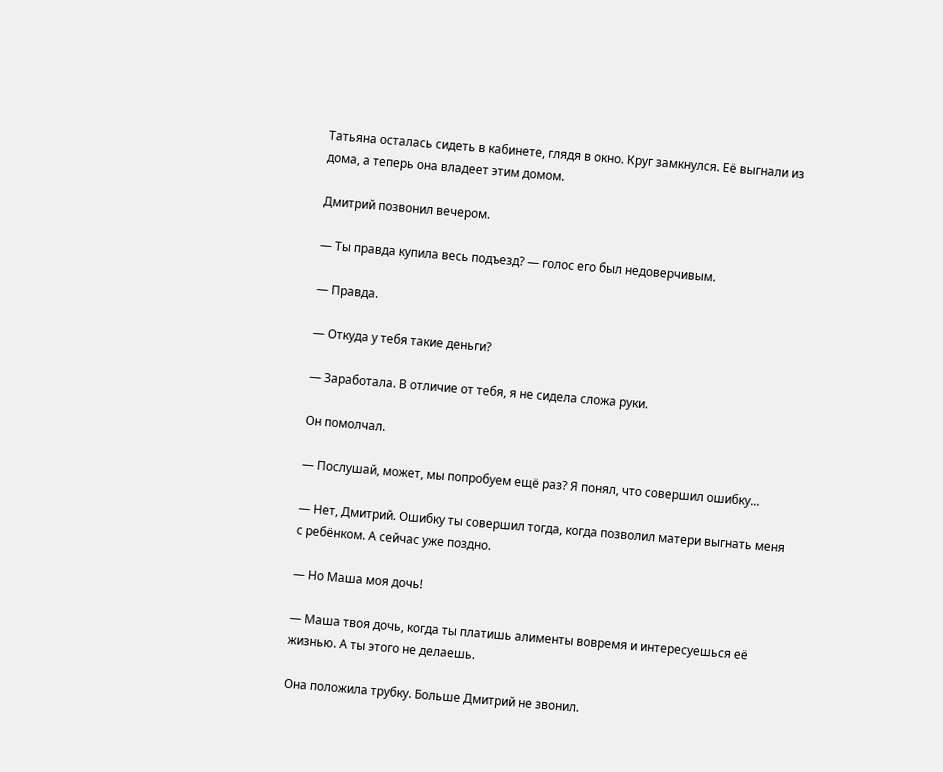Татьяна осталась сидеть в кабинете, глядя в окно. Круг замкнулся. Её выгнали из дома, а теперь она владеет этим домом.

Дмитрий позвонил вечером.

— Ты правда купила весь подъезд? — голос его был недоверчивым.

— Правда.

— Откуда у тебя такие деньги?

— Заработала. В отличие от тебя, я не сидела сложа руки.

Он помолчал.

— Послушай, может, мы попробуем ещё раз? Я понял, что совершил ошибку...

— Нет, Дмитрий. Ошибку ты совершил тогда, когда позволил матери выгнать меня с ребёнком. А сейчас уже поздно.

— Но Маша моя дочь!

— Маша твоя дочь, когда ты платишь алименты вовремя и интересуешься её жизнью. А ты этого не делаешь.

Она положила трубку. Больше Дмитрий не звонил.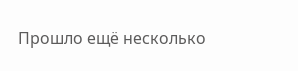Прошло ещё несколько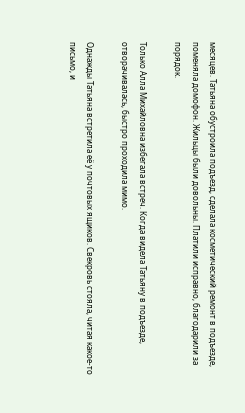месяцев. Татьяна обустроила подъезд, сделала косметический ремонт в подъезде, поменяла домофон. Жильцы были довольны. Платили исправно, благодарили за порядок.

Только Алла Михайловна избегала встреч. Когда видела Татьяну в подъезде, отворачивалась, быстро проходила мимо.

Однажды Татьяна встретила её у почтовых ящиков. Свекровь стояла, читая какое-то письмо, и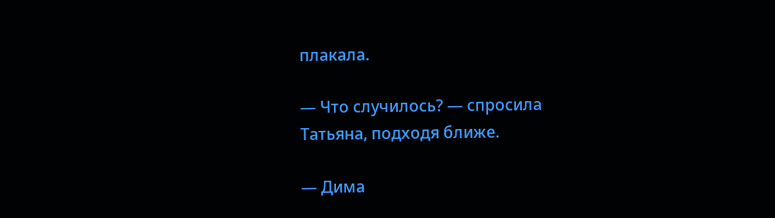плакала.

— Что случилось? — спросила Татьяна, подходя ближе.

— Дима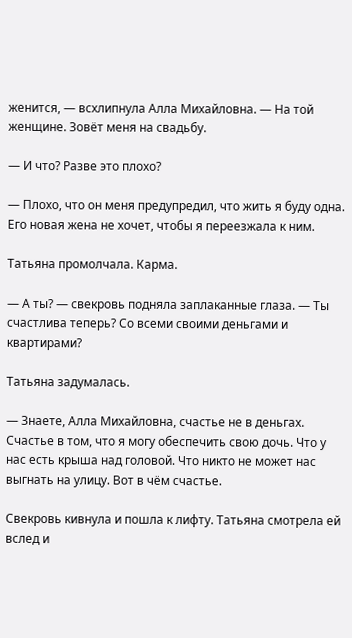женится, — всхлипнула Алла Михайловна. — На той женщине. Зовёт меня на свадьбу.

— И что? Разве это плохо?

— Плохо, что он меня предупредил, что жить я буду одна. Его новая жена не хочет, чтобы я переезжала к ним.

Татьяна промолчала. Карма.

— А ты? — свекровь подняла заплаканные глаза. — Ты счастлива теперь? Со всеми своими деньгами и квартирами?

Татьяна задумалась.

— Знаете, Алла Михайловна, счастье не в деньгах. Счастье в том, что я могу обеспечить свою дочь. Что у нас есть крыша над головой. Что никто не может нас выгнать на улицу. Вот в чём счастье.

Свекровь кивнула и пошла к лифту. Татьяна смотрела ей вслед и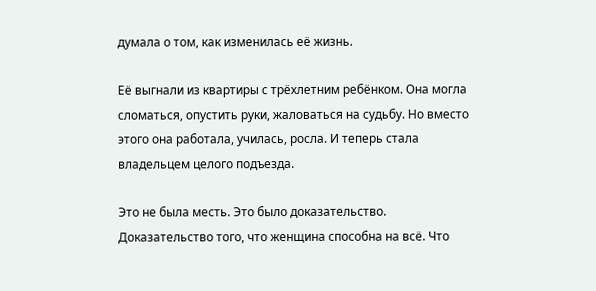думала о том, как изменилась её жизнь.

Её выгнали из квартиры с трёхлетним ребёнком. Она могла сломаться, опустить руки, жаловаться на судьбу. Но вместо этого она работала, училась, росла. И теперь стала владельцем целого подъезда.

Это не была месть. Это было доказательство. Доказательство того, что женщина способна на всё. Что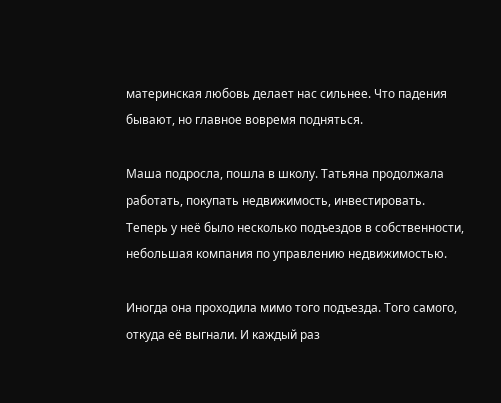материнская любовь делает нас сильнее. Что падения бывают, но главное вовремя подняться.

Маша подросла, пошла в школу. Татьяна продолжала работать, покупать недвижимость, инвестировать. Теперь у неё было несколько подъездов в собственности, небольшая компания по управлению недвижимостью.

Иногда она проходила мимо того подъезда. Того самого, откуда её выгнали. И каждый раз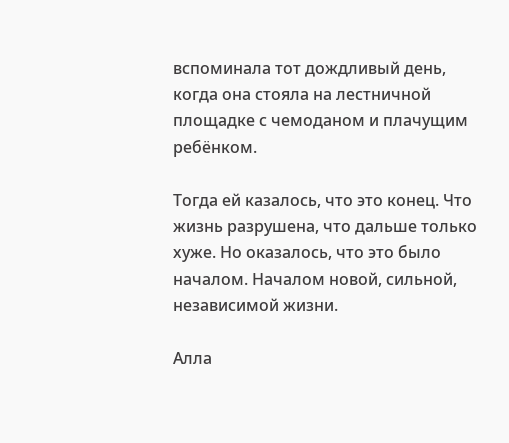вспоминала тот дождливый день, когда она стояла на лестничной площадке с чемоданом и плачущим ребёнком.

Тогда ей казалось, что это конец. Что жизнь разрушена, что дальше только хуже. Но оказалось, что это было началом. Началом новой, сильной, независимой жизни.

Алла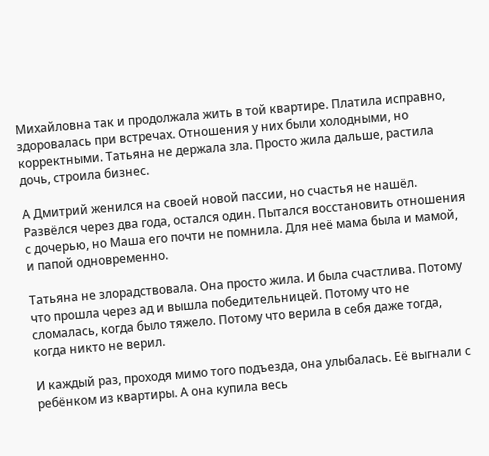Михайловна так и продолжала жить в той квартире. Платила исправно, здоровалась при встречах. Отношения у них были холодными, но корректными. Татьяна не держала зла. Просто жила дальше, растила дочь, строила бизнес.

А Дмитрий женился на своей новой пассии, но счастья не нашёл. Развёлся через два года, остался один. Пытался восстановить отношения с дочерью, но Маша его почти не помнила. Для неё мама была и мамой, и папой одновременно.

Татьяна не злорадствовала. Она просто жила. И была счастлива. Потому что прошла через ад и вышла победительницей. Потому что не сломалась, когда было тяжело. Потому что верила в себя даже тогда, когда никто не верил.

И каждый раз, проходя мимо того подъезда, она улыбалась. Её выгнали с ребёнком из квартиры. А она купила весь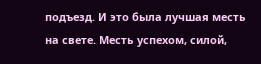подъезд. И это была лучшая месть на свете. Месть успехом, силой,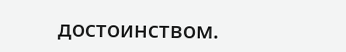достоинством.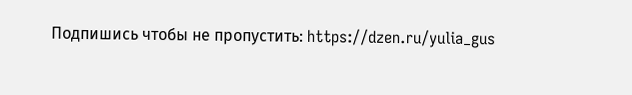Подпишись чтобы не пропустить: https://dzen.ru/yulia_gus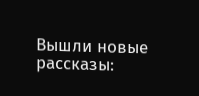Вышли новые рассказы: